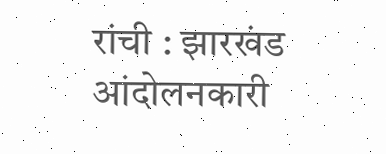रांची : झारखंड आंदोलनकारी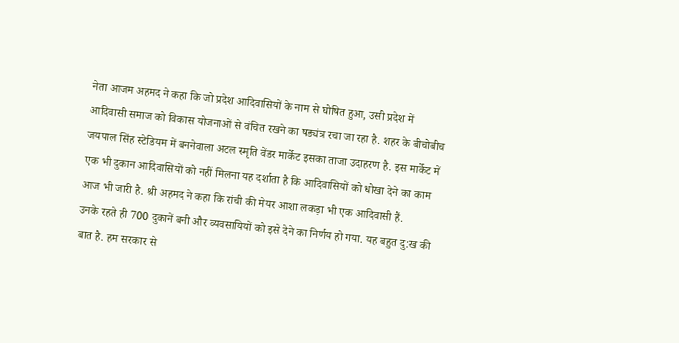नेता आजम अहमद ने कहा कि जो प्रदेश आदिवासियों के नाम से घोषित हुआ, उसी प्रदेश में आदिवासी समाज को विकास योजनाओं से वंचित रखने का षड्यंत्र रचा जा रहा है. शहर के बीचोबीच जयपाल सिंह स्टेडियम में बननेवाला अटल स्मृति वेंडर मार्केट इसका ताजा उदाहरण है. इस मार्केट में एक भी दुकान आदिवासियों को नहीं मिलना यह दर्शाता है कि आदिवासियों को धोखा देने का काम आज भी जारी है. श्री अहमद ने कहा कि रांची की मेयर आशा लकड़ा भी एक आदिवासी हैं.
उनके रहते ही 700 दुकानें बनी और व्यवसायियों को इसे देने का निर्णय हो गया. यह बहुत दु:ख की बात है. हम सरकार से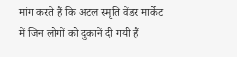मांग करते हैं कि अटल स्मृति वेंडर मार्केट में जिन लोगों को दुकानें दी गयी हैं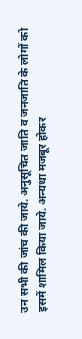उन सभी की जांच की जाये. अनुसूचित जाति व जनजाति के लोगों को इसमें शामिल किया जाये. अन्यथा मजबूर होकर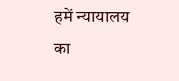हमें न्यायालय का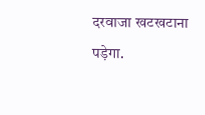दरवाजा खटखटाना पड़ेगा.